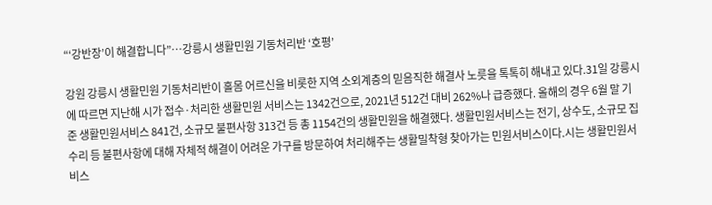“‘강반장’이 해결합니다”…강릉시 생활민원 기동처리반 ‘호평’

강원 강릉시 생활민원 기동처리반이 홀몸 어르신을 비롯한 지역 소외계층의 믿음직한 해결사 노릇을 톡톡히 해내고 있다.31일 강릉시에 따르면 지난해 시가 접수·처리한 생활민원 서비스는 1342건으로, 2021년 512건 대비 262%나 급증했다. 올해의 경우 6월 말 기준 생활민원서비스 841건, 소규모 불편사항 313건 등 총 1154건의 생활민원을 해결했다. 생활민원서비스는 전기, 상수도, 소규모 집수리 등 불편사항에 대해 자체적 해결이 어려운 가구를 방문하여 처리해주는 생활밀착형 찾아가는 민원서비스이다.시는 생활민원서비스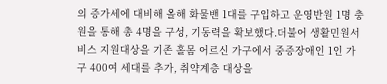의 증가세에 대비해 올해 화물밴 1대를 구입하고 운영반원 1명 충원을 통해 총 4명을 구성, 기동력을 확보했다.더불어 생활민원서비스 지원대상을 기존 홀몸 어르신 가구에서 중증장애인 1인 가구 400여 세대를 추가, 취약계층 대상을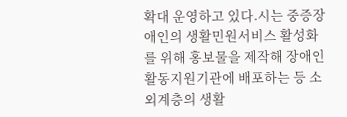확대 운영하고 있다.시는 중증장애인의 생활민원서비스 활성화를 위해 홍보물을 제작해 장애인 활동지원기관에 배포하는 등 소외계층의 생활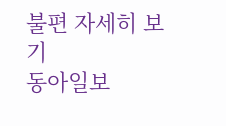불편 자세히 보기
동아일보